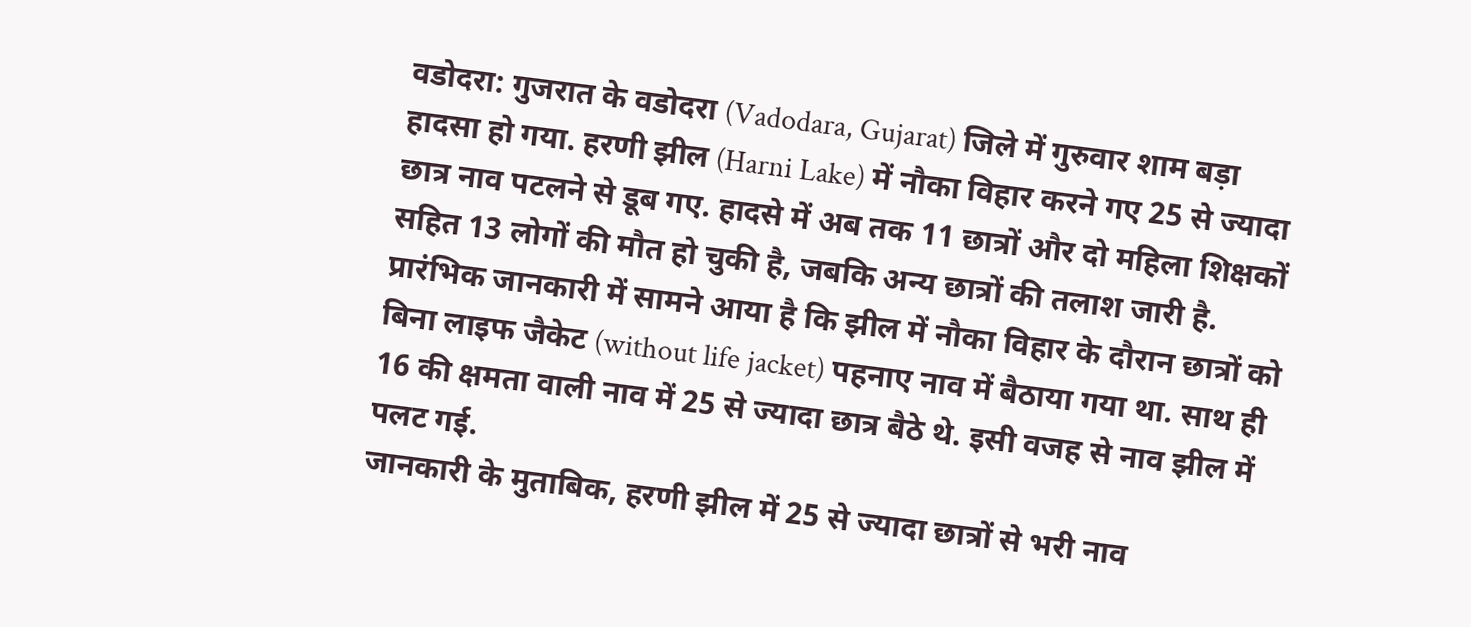वडोदरा: गुजरात के वडोदरा (Vadodara, Gujarat) जिले में गुरुवार शाम बड़ा हादसा हो गया. हरणी झील (Harni Lake) में नौका विहार करने गए 25 से ज्यादा छात्र नाव पटलने से डूब गए. हादसे में अब तक 11 छात्रों और दो महिला शिक्षकों सहित 13 लोगों की मौत हो चुकी है, जबकि अन्य छात्रों की तलाश जारी है. प्रारंभिक जानकारी में सामने आया है कि झील में नौका विहार के दौरान छात्रों को बिना लाइफ जैकेट (without life jacket) पहनाए नाव में बैठाया गया था. साथ ही 16 की क्षमता वाली नाव में 25 से ज्यादा छात्र बैठे थे. इसी वजह से नाव झील में पलट गई.
जानकारी के मुताबिक, हरणी झील में 25 से ज्यादा छात्रों से भरी नाव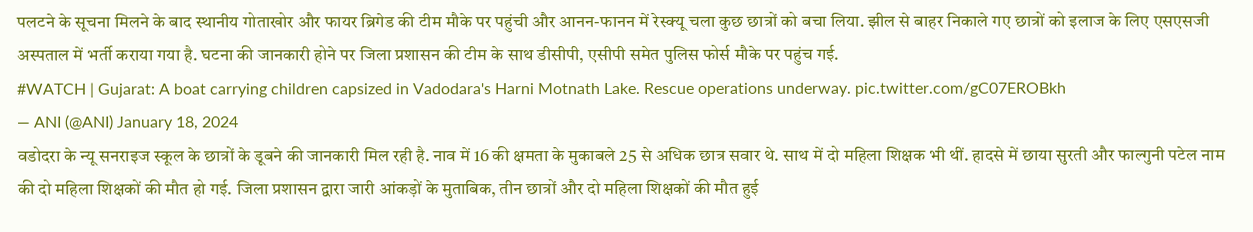पलटने के सूचना मिलने के बाद स्थानीय गोताखोर और फायर ब्रिगेड की टीम मौके पर पहुंची और आनन-फानन में रेस्क्यू चला कुछ छात्रों को बचा लिया. झील से बाहर निकाले गए छात्रों को इलाज के लिए एसएसजी अस्पताल में भर्ती कराया गया है. घटना की जानकारी होने पर जिला प्रशासन की टीम के साथ डीसीपी, एसीपी समेत पुलिस फोर्स मौके पर पहुंच गई.
#WATCH | Gujarat: A boat carrying children capsized in Vadodara's Harni Motnath Lake. Rescue operations underway. pic.twitter.com/gC07EROBkh
— ANI (@ANI) January 18, 2024
वडोदरा के न्यू सनराइज स्कूल के छात्रों के डूबने की जानकारी मिल रही है. नाव में 16 की क्षमता के मुकाबले 25 से अधिक छात्र सवार थे. साथ में दो महिला शिक्षक भी थीं. हादसे में छाया सुरती और फाल्गुनी पटेल नाम की दो महिला शिक्षकों की मौत हो गई. जिला प्रशासन द्वारा जारी आंकड़ों के मुताबिक, तीन छात्रों और दो महिला शिक्षकों की मौत हुई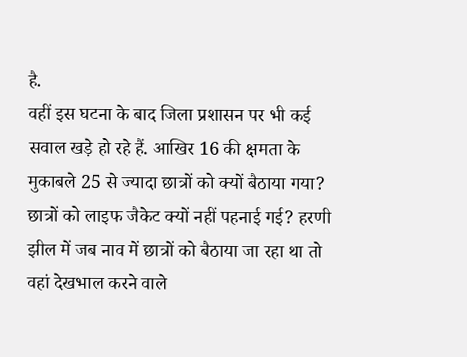है.
वहीं इस घटना के बाद जिला प्रशासन पर भी कई सवाल खड़े हो रहे हैं. आखिर 16 की क्षमता के मुकाबले 25 से ज्यादा छात्रों को क्यों बैठाया गया? छात्रों को लाइफ जैकेट क्यों नहीं पहनाई गई? हरणी झील में जब नाव में छात्रों को बैठाया जा रहा था तो वहां देखभाल करने वाले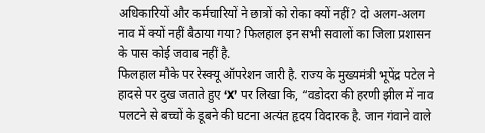अधिकारियों और कर्मचारियों ने छात्रों को रोका क्यों नहीं? दो अलग-अलग नाव में क्यों नहीं बैठाया गया? फिलहाल इन सभी सवालों का जिला प्रशासन के पास कोई जवाब नहीं है.
फिलहाल मौके पर रेस्क्यू ऑपरेशन जारी है. राज्य के मुख्यमंत्री भूपेंद्र पटेल ने हादसे पर दुख जताते हुए ‘X’ पर लिखा कि, “वडोदरा की हरणी झील में नाव पलटने से बच्चों के डूबने की घटना अत्यंत हृदय विदारक है. जान गंवाने वाले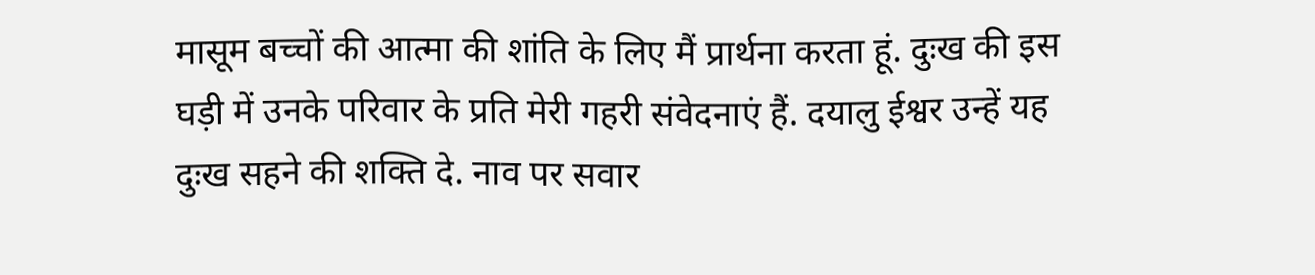मासूम बच्चों की आत्मा की शांति के लिए मैं प्रार्थना करता हूं. दुःख की इस घड़ी में उनके परिवार के प्रति मेरी गहरी संवेदनाएं हैं. दयालु ईश्वर उन्हें यह दुःख सहने की शक्ति दे. नाव पर सवार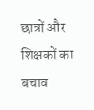छात्रों और शिक्षकों का बचाव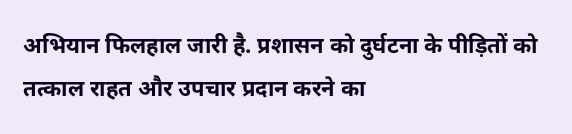अभियान फिलहाल जारी है. प्रशासन को दुर्घटना के पीड़ितों को तत्काल राहत और उपचार प्रदान करने का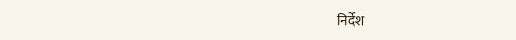निर्देश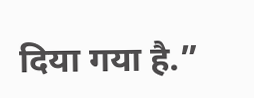दिया गया है.”